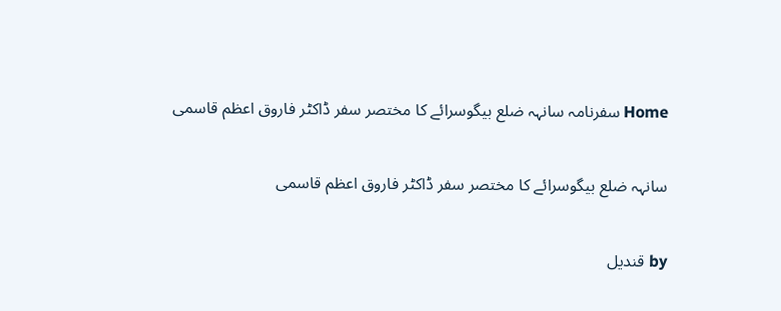Home سفرنامہ سانہہ ضلع بیگوسرائے کا مختصر سفر ڈاکٹر فاروق اعظم قاسمی

سانہہ ضلع بیگوسرائے کا مختصر سفر ڈاکٹر فاروق اعظم قاسمی

by قندیل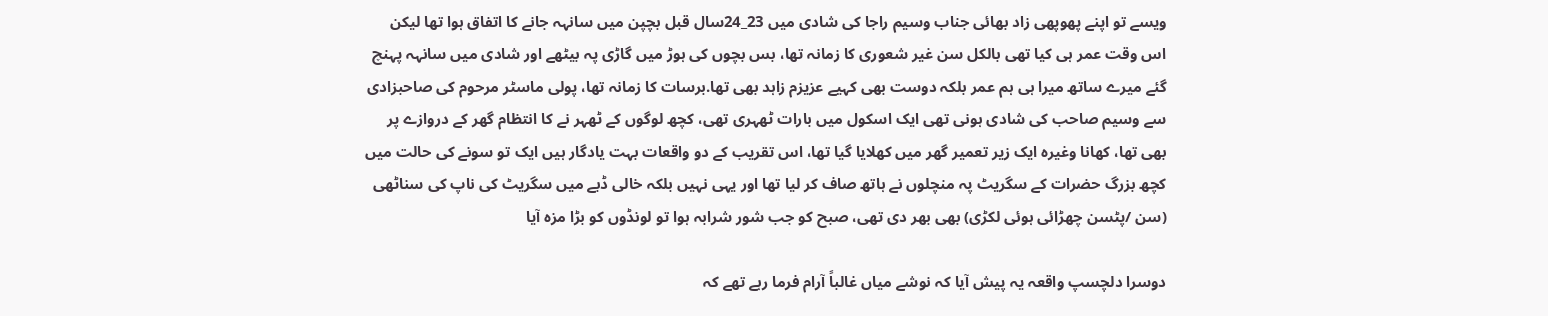ویسے تو اپنے پھوپھی زاد بھائی جناب وسیم راجا کی شادی میں 23_24سال قبل بچپن میں سانہہ جانے کا اتفاق ہوا تھا لیکن اس وقت عمر ہی کیا تھی بالکل سن غیر شعوری کا زمانہ تھا، بس بچوں کی ہوڑ میں گاڑی پہ بیٹھے اور شادی میں سانہہ پہنچ گئے میرے ساتھ میرا ہی ہم عمر بلکہ دوست بھی کہیے عزیزم زاہد بھی تھا.برسات کا زمانہ تھا، پولی ماسٹر مرحوم کی صاحبزادی سے وسیم صاحب کی شادی ہونی تھی ایک اسکول میں بارات ٹھہری تھی، کچھ لوگوں کے ٹھہر نے کا انتظام گھر کے دروازے پر بھی تھا، کھانا وغیرہ ایک زیر تعمیر گھر میں کھلایا گیا تھا، اس تقریب کے دو واقعات بہت یادگار ہیں ایک تو سونے کی حالت میں کچھ بزرگ حضرات کے سگریٹ پہ منچلوں نے ہاتھ صاف کر لیا تھا اور یہی نہیں بلکہ خالی ڈبے میں سگریٹ کی ناپ کی سناٹھی (سن /پٹسن چھڑائی ہوئی لکڑی) بھی بھر دی تھی، صبح کو جب شور شرابہ ہوا تو لونڈوں کو بڑا مزہ آیا

دوسرا دلچسپ واقعہ یہ پیش آیا کہ نوشے میاں غالباً آرام فرما رہے تھے کہ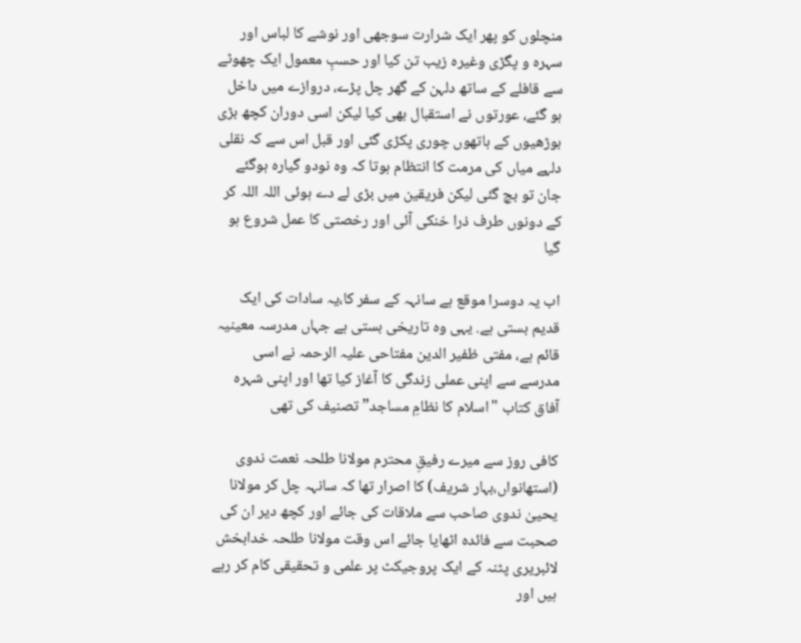منچلوں کو پھر ایک شرارت سوجھی اور نوشے کا لباس اور سہرہ و پگڑی وغیرہ زیب تن کیا اور حسبِ معمول ایک چھوٹے سے قافلے کے ساتھ دلہن کے گھر چل پڑے، دروازے میں داخل ہو گئے، عورتوں نے استقبال بھی کیا لیکن اسی دوران کچھ بڑی بوڑھیوں کے ہاتھوں چوری پکڑی گئی اور قبل اس سے کہ نقلی دلہے میاں کی مرمت کا انتظام ہوتا کہ وہ نودو گیارہ ہوگئے جان تو بچ گئی لیکن فریقین میں بڑی لے دے ہوئی اللہ اللہ کر کے دونوں طرف ذرا خنکی آئی اور رخصتی کا عمل شروع ہو گیا

اب یہ دوسرا موقع ہے سانہہ کے سفر کا،یہ سادات کی ایک قدیم بستی ہے. یہی وہ تاریخی بستی ہے جہاں مدرسہ معینیہ قائم ہے، مفتی ظفیر الدین مفتاحی علیہ الرحمہ نے اسی مدرسے سے اپنی عملی زندگی کا آغاز کیا تھا اور اپنی شہرہ آفاق کتاب "اسلام کا نظامِ مساجد” تصنیف کی تھی

کافی روز سے میرے رفیقِ محترم مولانا طلحہ نعمت ندوی (استھانواں،بہار شریف) کا اصرار تھا کہ سانہہ چل کر مولانا یحییٰ ندوی صاحب سے ملاقات کی جائے اور کچھ دیر ان کی صحبت سے فائدہ اٹھایا جائے اس وقت مولانا طلحہ خدابخش لائبریری پٹنہ کے ایک پروجیکٹ پر علمی و تحقیقی کام کر رہے ہیں اور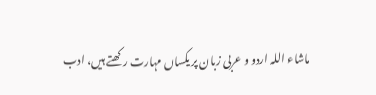ماشاء اللہ اردو و عربی زبان پر یکساں مہارت رکھتے ہیں، ادب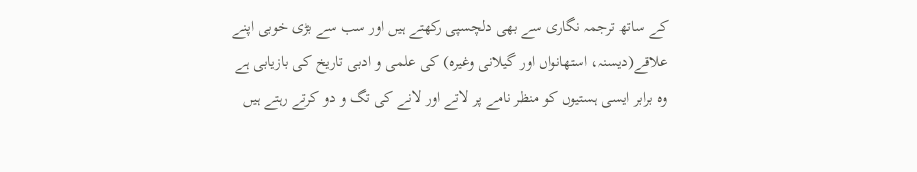کے ساتھ ترجمہ نگاری سے بھی دلچسپی رکھتے ہیں اور سب سے بڑی خوبی اپنے علاقے(دیسنہ، استھانواں اور گیلانی وغیرہ) کی علمی و ادبی تاریخ کی بازیابی ہے وہ برابر ایسی ہستیوں کو منظر نامے پر لاتے اور لانے کی تگ و دو کرتے رہتے ہیں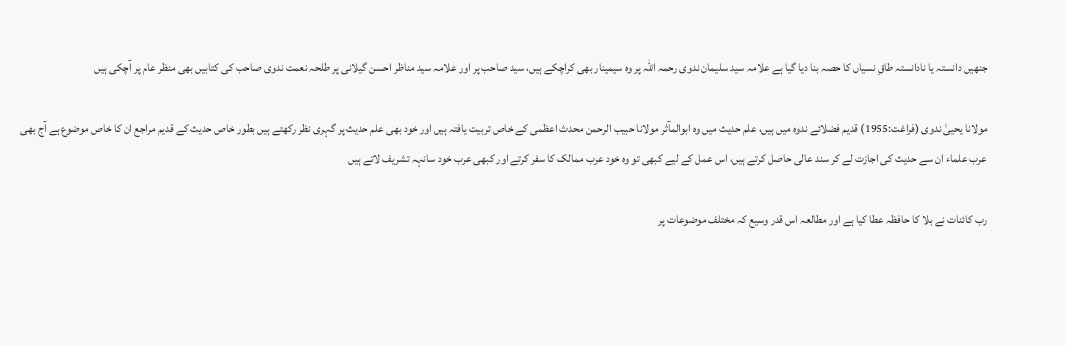جنھیں دانستہ یا نادانستہ طاقِ نسیاں کا حصہ بنا دیا گیا ہے علامہ سید سلیمان ندوی رحمہ اللہ پر وہ سیمینار بھی کراچکے ہیں، سید صاحب پر اور علامہ سید مناظر احسن گیلانی پر طلحہ نعمت ندوی صاحب کی کتابیں بھی منظر عام پر آچکی ہیں

مولانا یحییٰ ندوی (فراغت:1955) قدیم فضلائے ندوہ میں ہیں، علم حدیث میں وہ ابوالمآثر مولانا حبیب الرحمن محدث اعظمی کے خاص تربیت یافتہ ہیں اور خود بھی علم حدیث پر گہری نظر رکھتے ہیں بطور خاص حدیث کے قدیم مراجع ان کا خاص موضوع ہے آج بھی عرب علماء ان سے حدیث کی اجازت لے کر سند عالی حاصل کرتے ہیں، اس عمل کے لیے کبھی تو وہ خود عرب ممالک کا سفر کرتے اور کبھی عرب خود سانہہ تشریف لاتے ہیں

رب کائنات نے بلا کا حافظہ عطا کیا ہے اور مطالعہ اس قدر وسیع کہ مختلف موضوعات پر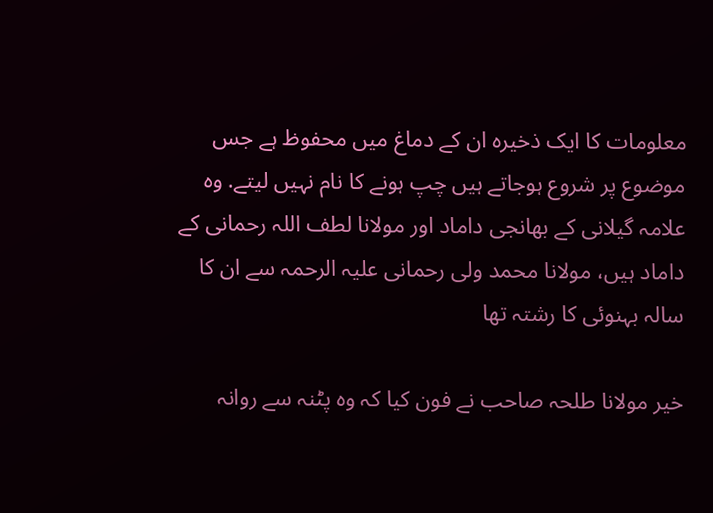معلومات کا ایک ذخیرہ ان کے دماغ میں محفوظ ہے جس موضوع پر شروع ہوجاتے ہیں چپ ہونے کا نام نہیں لیتے. وہ علامہ گیلانی کے بھانجی داماد اور مولانا لطف اللہ رحمانی کے داماد ہیں، مولانا محمد ولی رحمانی علیہ الرحمہ سے ان کا سالہ بہنوئی کا رشتہ تھا

خیر مولانا طلحہ صاحب نے فون کیا کہ وہ پٹنہ سے روانہ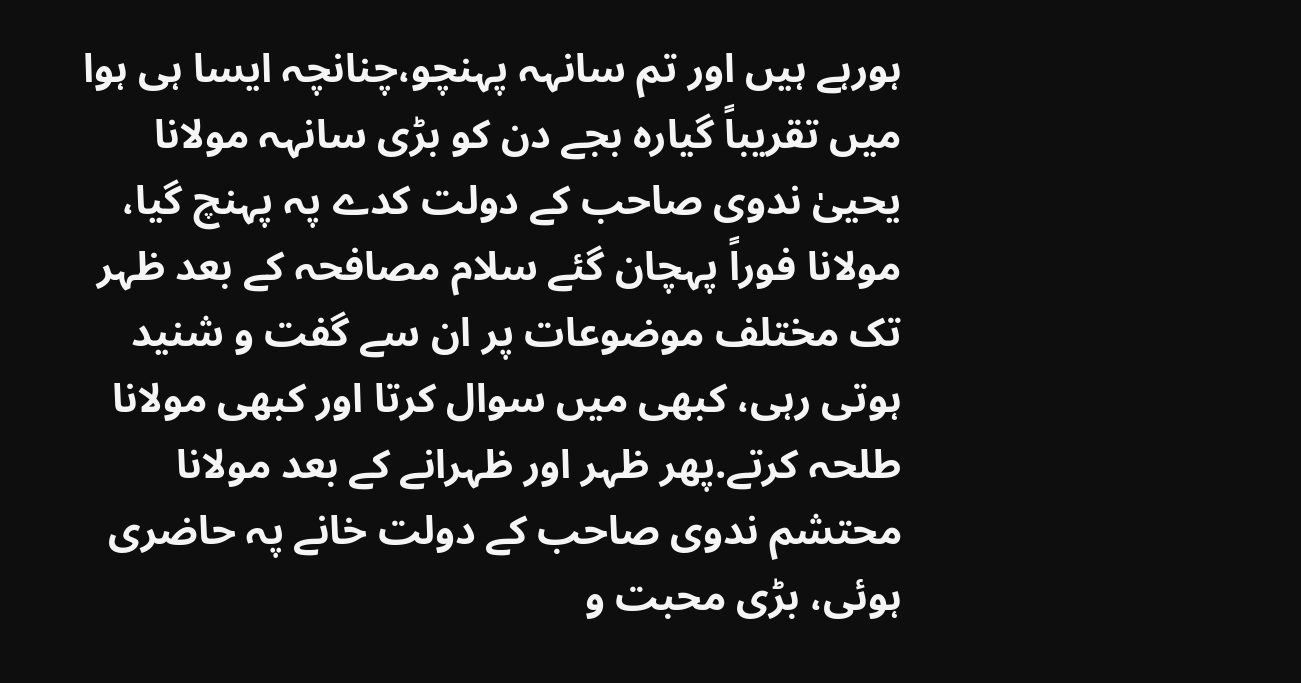ہورہے ہیں اور تم سانہہ پہنچو،چنانچہ ایسا ہی ہوا میں تقریباً گیارہ بجے دن کو بڑی سانہہ مولانا یحییٰ ندوی صاحب کے دولت کدے پہ پہنچ گیا، مولانا فوراً پہچان گئے سلام مصافحہ کے بعد ظہر تک مختلف موضوعات پر ان سے گفت و شنید ہوتی رہی، کبھی میں سوال کرتا اور کبھی مولانا طلحہ کرتے.پھر ظہر اور ظہرانے کے بعد مولانا محتشم ندوی صاحب کے دولت خانے پہ حاضری ہوئی، بڑی محبت و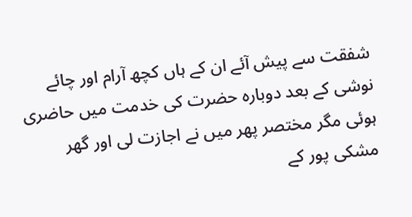شفقت سے پیش آئے ان کے ہاں کچھ آرام اور چائے نوشی کے بعد دوبارہ حضرت کی خدمت میں حاضری ہوئی مگر مختصر پھر میں نے اجازت لی اور گھر مشکی پور کے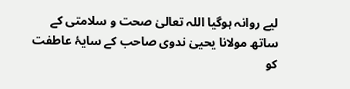لیے روانہ ہوگیا اللہ تعالیٰ صحت و سلامتی کے ساتھ مولانا یحییٰ ندوی صاحب کے سایۂ عاطفت کو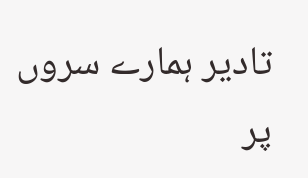تادیر ہمارے سروں پر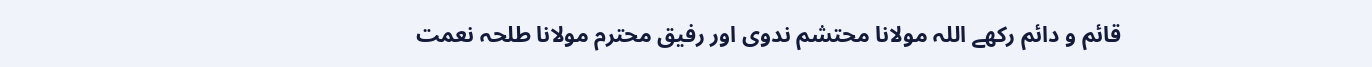قائم و دائم رکھے اللہ مولانا محتشم ندوی اور رفیق محترم مولانا طلحہ نعمت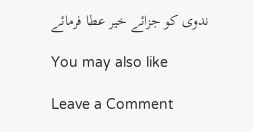ندوی کو جزائے خیر عطا فرمائے

You may also like

Leave a Comment